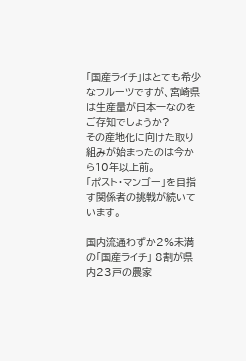「国産ライチ」はとても希少なフルーツですが、宮崎県は生産量が日本一なのをご存知でしょうか?
その産地化に向けた取り組みが始まったのは今から10年以上前。
「ポスト・マンゴー」を目指す関係者の挑戦が続いています。

国内流通わずか2%未満の「国産ライチ」 8割が県内23戸の農家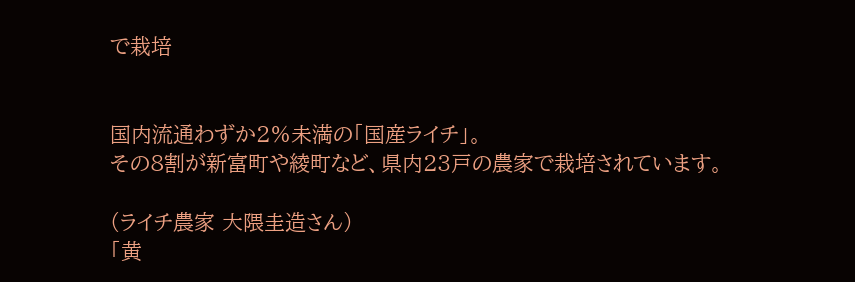で栽培


国内流通わずか2%未満の「国産ライチ」。
その8割が新富町や綾町など、県内23戸の農家で栽培されています。

(ライチ農家 大隈圭造さん)
「黄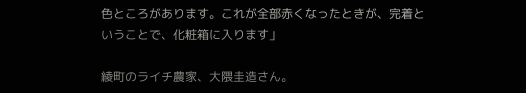色ところがあります。これが全部赤くなったときが、完着ということで、化粧箱に入ります」

綾町のライチ農家、大隈圭造さん。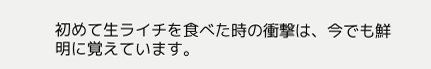初めて生ライチを食べた時の衝撃は、今でも鮮明に覚えています。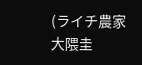(ライチ農家 大隈圭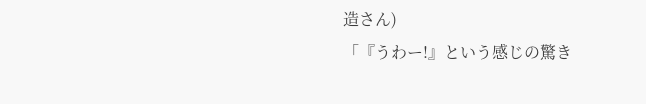造さん)
「『うわー!』という感じの驚き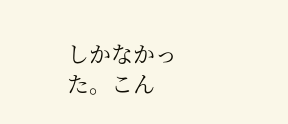しかなかった。こん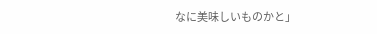なに美味しいものかと」